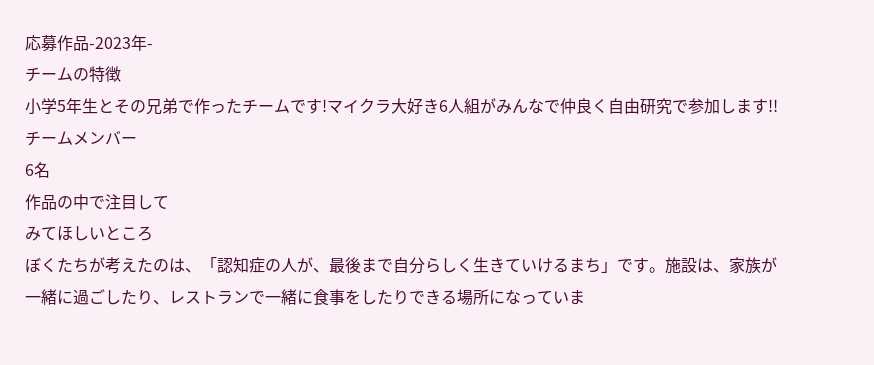応募作品-2023年-
チームの特徴
小学5年生とその兄弟で作ったチームです!マイクラ大好き6人組がみんなで仲良く自由研究で参加します!!
チームメンバー
6名
作品の中で注目して
みてほしいところ
ぼくたちが考えたのは、「認知症の人が、最後まで自分らしく生きていけるまち」です。施設は、家族が一緒に過ごしたり、レストランで一緒に食事をしたりできる場所になっていま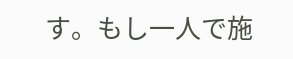す。もし一人で施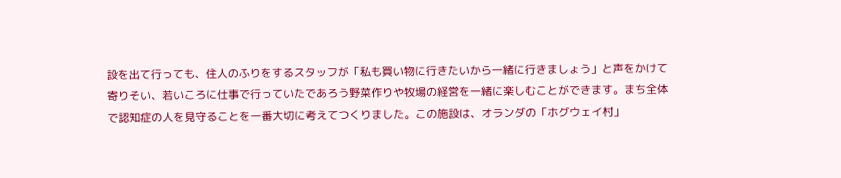設を出て行っても、住人のふりをするスタッフが「私も買い物に行きたいから一緒に行きましょう」と声をかけて寄りそい、若いころに仕事で行っていたであろう野菜作りや牧場の経営を一緒に楽しむことができます。まち全体で認知症の人を見守ることを一番大切に考えてつくりました。この施設は、オランダの「ホグウェイ村」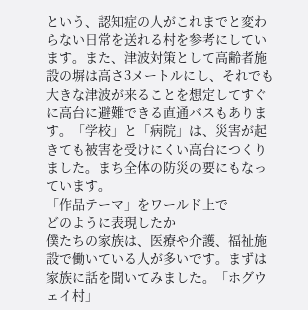という、認知症の人がこれまでと変わらない日常を送れる村を参考にしています。また、津波対策として高齢者施設の塀は高さ3メートルにし、それでも大きな津波が来ることを想定してすぐに高台に避難できる直通バスもあります。「学校」と「病院」は、災害が起きても被害を受けにくい高台につくりました。まち全体の防災の要にもなっています。
「作品テーマ」をワールド上で
どのように表現したか
僕たちの家族は、医療や介護、福祉施設で働いている人が多いです。まずは家族に話を聞いてみました。「ホグウェイ村」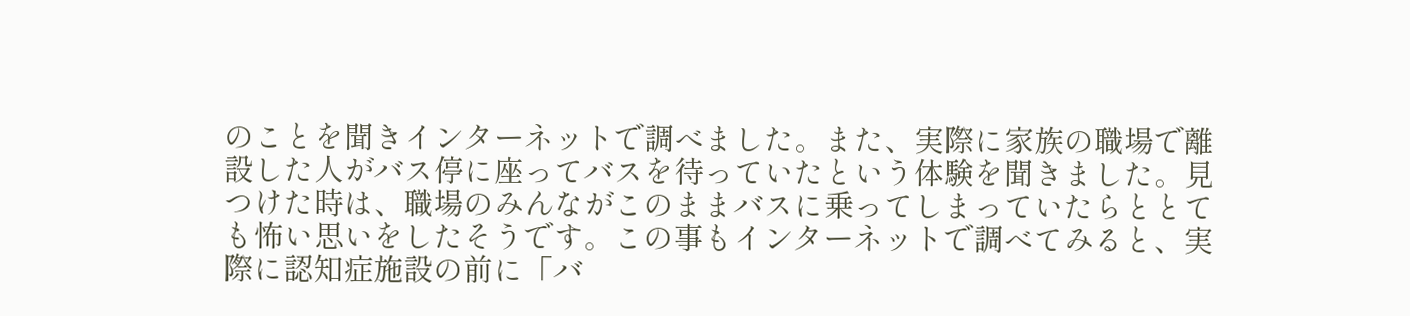のことを聞きインターネットで調べました。また、実際に家族の職場で離設した人がバス停に座ってバスを待っていたという体験を聞きました。見つけた時は、職場のみんながこのままバスに乗ってしまっていたらととても怖い思いをしたそうです。この事もインターネットで調べてみると、実際に認知症施設の前に「バ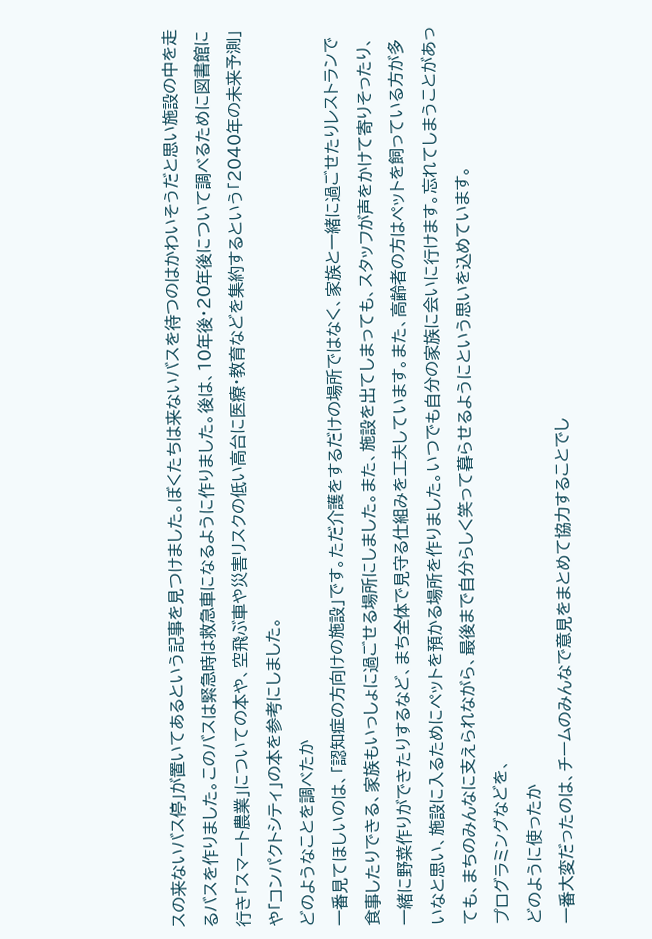スの来ないバス停」が置いてあるという記事を見つけました。ぼくたちは来ないバスを待つのはかわいそうだと思い施設の中を走るバスを作りました。このバスは緊急時は救急車になるように作りました。後は、10年後・20年後について調べるために図書館に行き「スマート農業」についての本や、空飛ぶ車や災害リスクの低い高台に医療・教育などを集約するという「2040年の未来予測」や「コンパクトシティ」の本を参考にしました。
どのようなことを調べたか
一番見てほしいのは、「認知症の方向けの施設」です。ただ介護をするだけの場所ではなく、家族と一緒に過ごせたりレストランで食事したりできる、家族もいっしょに過ごせる場所にしました。また、施設を出てしまっても、スタッフが声をかけて寄りそったり、一緒に野菜作りができたりするなど、まち全体で見守る仕組みを工夫しています。また、高齢者の方はペットを飼っている方が多いなと思い、施設に入るためにペットを預かる場所を作りました。いつでも自分の家族に会いに行けます。忘れてしまうことがあっても、まちのみんなに支えられながら、最後まで自分らしく笑って暮らせるようにという思いを込めています。
プログラミングなどを、
どのように使ったか
一番大変だったのは、チームのみんなで意見をまとめて協力することでし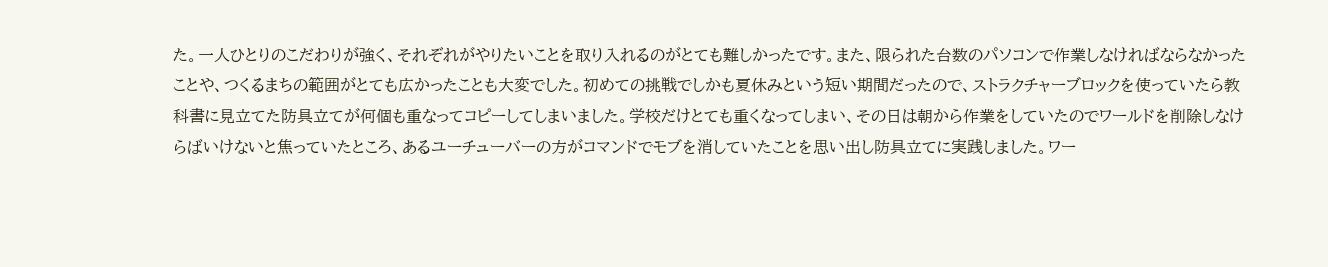た。一人ひとりのこだわりが強く、それぞれがやりたいことを取り入れるのがとても難しかったです。また、限られた台数のパソコンで作業しなければならなかったことや、つくるまちの範囲がとても広かったことも大変でした。初めての挑戦でしかも夏休みという短い期間だったので、ストラクチャーブロックを使っていたら教科書に見立てた防具立てが何個も重なってコピーしてしまいました。学校だけとても重くなってしまい、その日は朝から作業をしていたのでワールドを削除しなけらばいけないと焦っていたところ、あるユーチューバーの方がコマンドでモブを消していたことを思い出し防具立てに実践しました。ワー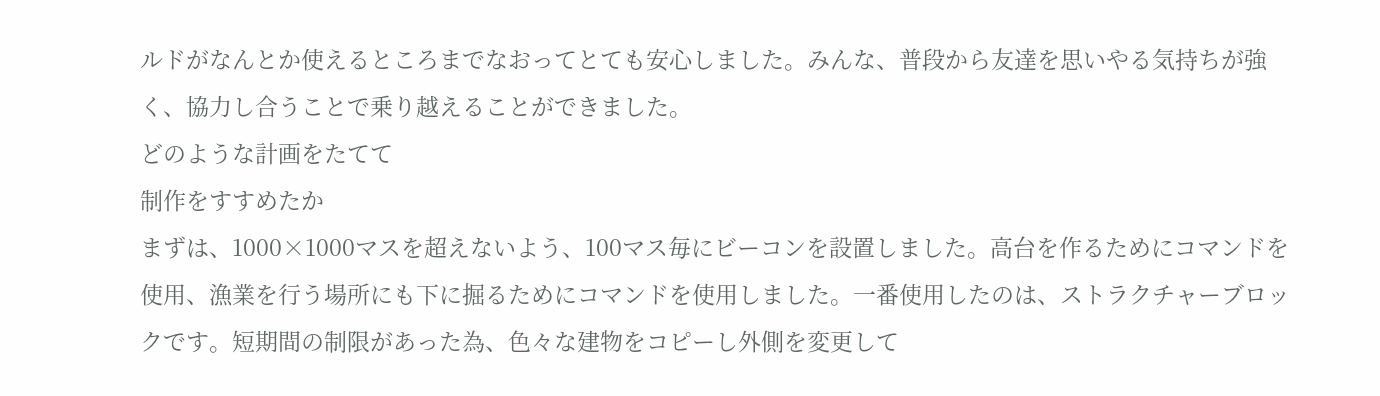ルドがなんとか使えるところまでなおってとても安心しました。みんな、普段から友達を思いやる気持ちが強く、協力し合うことで乗り越えることができました。
どのような計画をたてて
制作をすすめたか
まずは、1000×1000マスを超えないよう、100マス毎にビーコンを設置しました。高台を作るためにコマンドを使用、漁業を行う場所にも下に掘るためにコマンドを使用しました。一番使用したのは、ストラクチャーブロックです。短期間の制限があった為、色々な建物をコピーし外側を変更して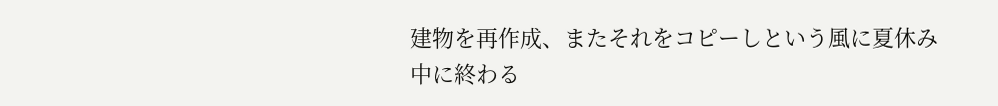建物を再作成、またそれをコピーしという風に夏休み中に終わる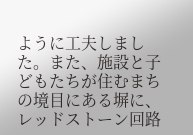ように工夫しました。また、施設と子どもたちが住むまちの境目にある塀に、レッドストーン回路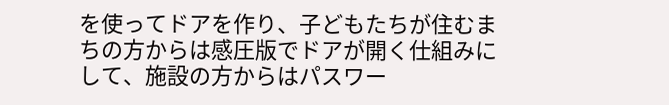を使ってドアを作り、子どもたちが住むまちの方からは感圧版でドアが開く仕組みにして、施設の方からはパスワー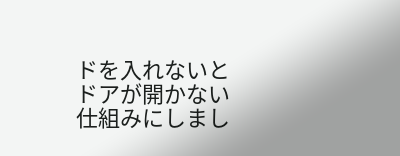ドを入れないとドアが開かない仕組みにしまし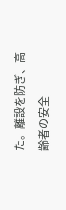た。離設を防ぎ、高齢者の安全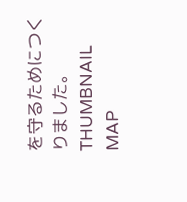を守るためにつくりました。
THUMBNAIL
MAP